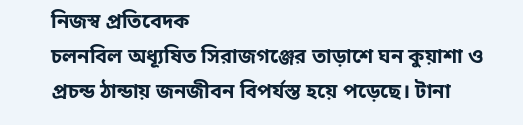নিজস্ব প্রতিবেদক
চলনবিল অধ্যূষিত সিরাজগঞ্জের তাড়াশে ঘন কুয়াশা ও প্রচন্ড ঠান্ডায় জনজীবন বিপর্যস্ত হয়ে পড়েছে। টানা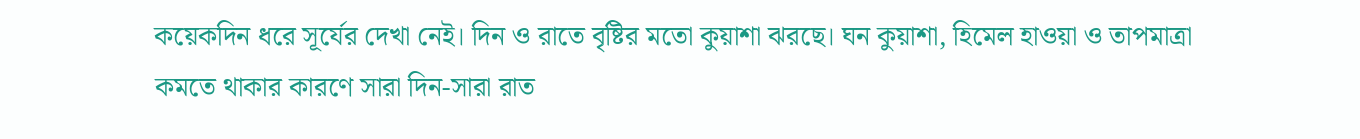কয়েকদিন ধরে সূর্যের দেখা নেই। দিন ও রাতে বৃষ্টির মতো কুয়াশা ঝরছে। ঘন কুয়াশা, হিমেল হাওয়া ও তাপমাত্রা কমতে থাকার কারণে সারা দিন-সারা রাত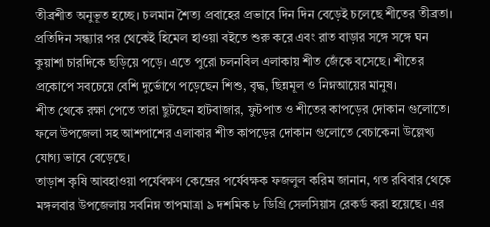তীব্রশীত অনুভূত হচ্ছে। চলমান শৈত্য প্রবাহের প্রভাবে দিন দিন বেড়েই চলেছে শীতের তীব্রতা।
প্রতিদিন সন্ধ্যার পর থেকেই হিমেল হাওয়া বইতে শুরু করে এবং রাত বাড়ার সঙ্গে সঙ্গে ঘন কুয়াশা চারদিকে ছড়িয়ে পড়ে। এতে পুরো চলনবিল এলাকায় শীত জেঁকে বসেছে। শীতের প্রকোপে সবচেয়ে বেশি দুর্ভোগে পড়েছেন শিশু, বৃদ্ধ, ছিন্নমূল ও নিম্নআয়ের মানুষ।
শীত থেকে রক্ষা পেতে তারা ছুটছেন হাটবাজার, ফুটপাত ও শীতের কাপড়ের দোকান গুলোতে। ফলে উপজেলা সহ আশপাশের এলাকার শীত কাপড়ের দোকান গুলোতে বেচাকেনা উল্লেখ্য যোগ্য ভাবে বেড়েছে।
তাড়াশ কৃষি আবহাওয়া পর্যেবক্ষণ কেন্দ্রের পর্যেবক্ষক ফজলুল করিম জানান, গত রবিবার থেকে মঙ্গলবার উপজেলায় সর্বনিম্ন তাপমাত্রা ৯ দশমিক ৮ ডিগ্রি সেলসিয়াস রেকর্ড করা হয়েছে। এর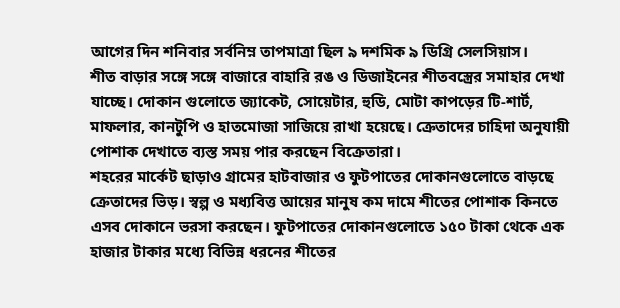আগের দিন শনিবার সর্বনিম্ন তাপমাত্রা ছিল ৯ দশমিক ৯ ডিগ্রি সেলসিয়াস।
শীত বাড়ার সঙ্গে সঙ্গে বাজারে বাহারি রঙ ও ডিজাইনের শীতবস্ত্রের সমাহার দেখা যাচ্ছে। দোকান গুলোতে জ্যাকেট, সোয়েটার, হুডি, মোটা কাপড়ের টি-শার্ট, মাফলার, কানটুপি ও হাতমোজা সাজিয়ে রাখা হয়েছে। ক্রেতাদের চাহিদা অনুযায়ী পোশাক দেখাতে ব্যস্ত সময় পার করছেন বিক্রেতারা।
শহরের মার্কেট ছাড়াও গ্রামের হাটবাজার ও ফুটপাতের দোকানগুলোতে বাড়ছে ক্রেতাদের ভিড়। স্বল্প ও মধ্যবিত্ত আয়ের মানুষ কম দামে শীতের পোশাক কিনতে এসব দোকানে ভরসা করছেন। ফুটপাতের দোকানগুলোতে ১৫০ টাকা থেকে এক হাজার টাকার মধ্যে বিভিন্ন ধরনের শীতের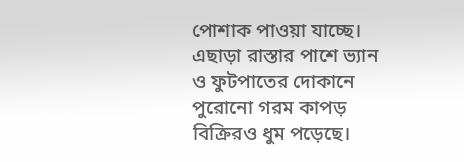পোশাক পাওয়া যাচ্ছে।
এছাড়া রাস্তার পাশে ভ্যান ও ফুটপাতের দোকানে পুরোনো গরম কাপড় বিক্রিরও ধুম পড়েছে।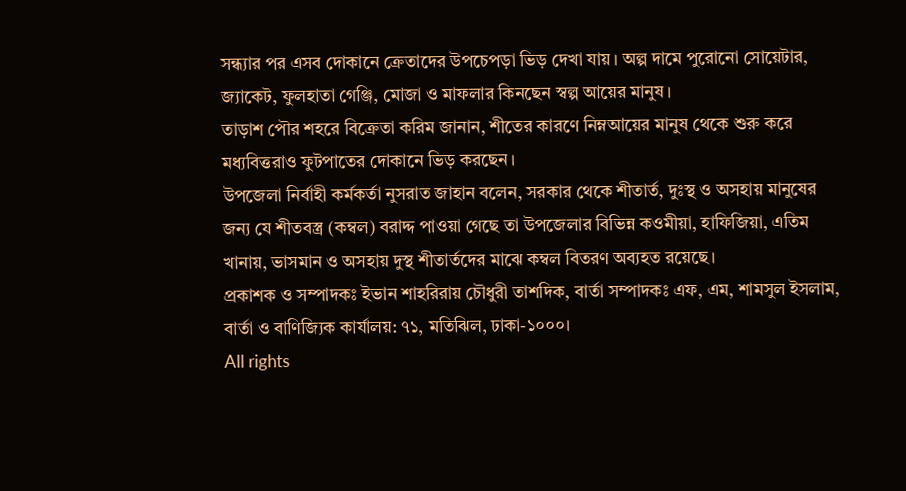সন্ধ্যার পর এসব দোকানে ক্রেতাদের উপচেপড়া ভিড় দেখা যায়। অল্প দামে পুরোনো সোয়েটার, জ্যাকেট, ফুলহাতা গেঞ্জি, মোজা ও মাফলার কিনছেন স্বল্প আয়ের মানুষ।
তাড়াশ পৌর শহরে বিক্রেতা করিম জানান, শীতের কারণে নিম্নআয়ের মানুষ থেকে শুরু করে মধ্যবিত্তরাও ফুটপাতের দোকানে ভিড় করছেন।
উপজেলা নির্বাহী কর্মকর্তা নুসরাত জাহান বলেন, সরকার থেকে শীতার্ত, দুঃস্থ ও অসহায় মানুষের জন্য যে শীতবস্ত্র (কম্বল) বরাদ্দ পাওয়া গেছে তা উপজেলার বিভিন্ন কওমীয়া, হাফিজিয়া, এতিম খানায়, ভাসমান ও অসহায় দুস্থ শীতার্তদের মাঝে কম্বল বিতরণ অব্যহত রয়েছে।
প্রকাশক ও সম্পাদকঃ ইভান শাহরিরায় চৌধুরী তাশদিক, বার্তা সম্পাদকঃ এফ, এম, শামসুল ইসলাম, বার্তা ও বাণিজ্যিক কার্যালয়: ৭১, মতিঝিল, ঢাকা-১০০০।
All rights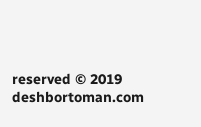reserved © 2019 deshbortoman.com